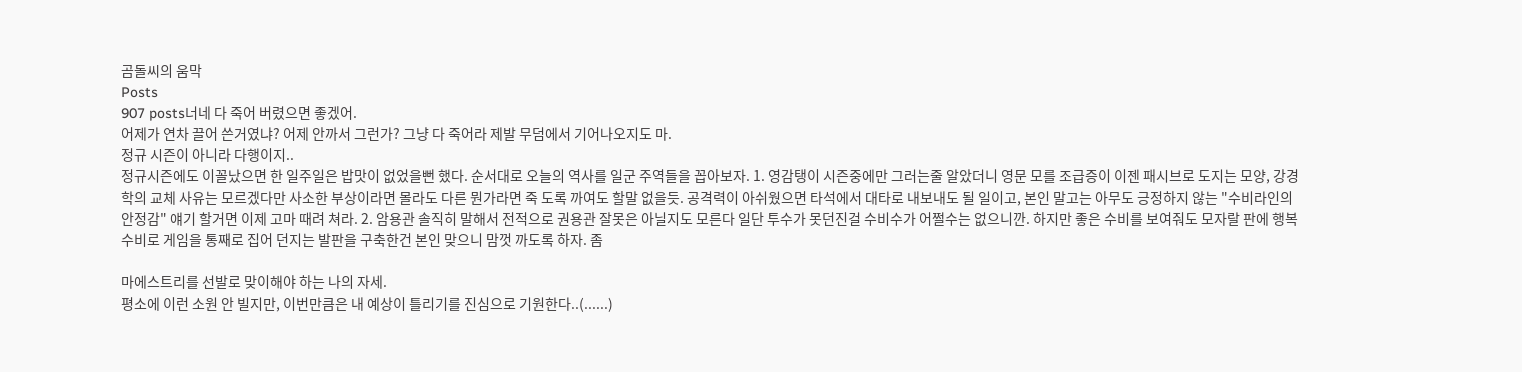곰돌씨의 움막
Posts
907 posts너네 다 죽어 버렸으면 좋겠어.
어제가 연차 끌어 쓴거였냐? 어제 안까서 그런가? 그냥 다 죽어라 제발 무덤에서 기어나오지도 마.
정규 시즌이 아니라 다행이지..
정규시즌에도 이꼴났으면 한 일주일은 밥맛이 없었을뻔 했다. 순서대로 오늘의 역사를 일군 주역들을 꼽아보자. 1. 영감탱이 시즌중에만 그러는줄 알았더니 영문 모를 조급증이 이젠 패시브로 도지는 모양, 강경학의 교체 사유는 모르겠다만 사소한 부상이라면 몰라도 다른 뭔가라면 죽 도록 까여도 할말 없을듯. 공격력이 아쉬웠으면 타석에서 대타로 내보내도 될 일이고, 본인 말고는 아무도 긍정하지 않는 "수비라인의 안정감" 얘기 할거면 이제 고마 때려 쳐라. 2. 암용관 솔직히 말해서 전적으로 권용관 잘못은 아닐지도 모른다 일단 투수가 못던진걸 수비수가 어쩔수는 없으니깐. 하지만 좋은 수비를 보여줘도 모자랄 판에 행복 수비로 게임을 통째로 집어 던지는 발판을 구축한건 본인 맞으니 맘껏 까도록 하자. 좀

마에스트리를 선발로 맞이해야 하는 나의 자세.
평소에 이런 소원 안 빌지만, 이번만큼은 내 예상이 틀리기를 진심으로 기원한다..(......)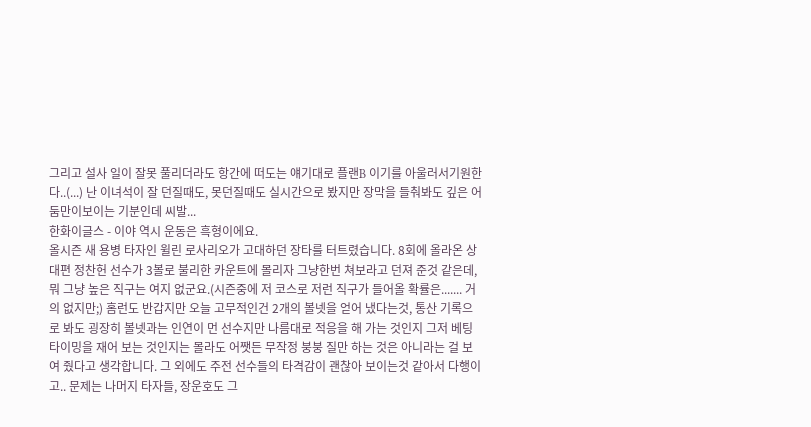그리고 설사 일이 잘못 풀리더라도 항간에 떠도는 얘기대로 플랜B 이기를 아울러서기원한다..(...) 난 이녀석이 잘 던질때도, 못던질때도 실시간으로 봤지만 장막을 들춰봐도 깊은 어둠만이보이는 기분인데 씨발...
한화이글스 - 이야 역시 운동은 흑형이에요.
올시즌 새 용병 타자인 윌린 로사리오가 고대하던 장타를 터트렸습니다. 8회에 올라온 상대편 정찬헌 선수가 3볼로 불리한 카운트에 몰리자 그냥한번 쳐보라고 던져 준것 같은데, 뭐 그냥 높은 직구는 여지 없군요.(시즌중에 저 코스로 저런 직구가 들어올 확률은....... 거의 없지만;) 홈런도 반갑지만 오늘 고무적인건 2개의 볼넷을 얻어 냈다는것, 통산 기록으로 봐도 굉장히 볼넷과는 인연이 먼 선수지만 나름대로 적응을 해 가는 것인지 그저 베팅 타이밍을 재어 보는 것인지는 몰라도 어쨋든 무작정 붕붕 질만 하는 것은 아니라는 걸 보여 줬다고 생각합니다. 그 외에도 주전 선수들의 타격감이 괜찮아 보이는것 같아서 다행이고.. 문제는 나머지 타자들, 장운호도 그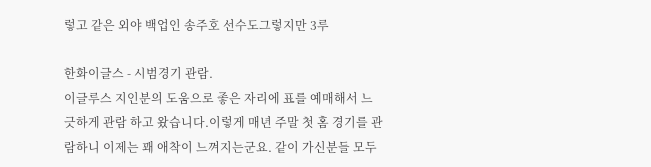렇고 같은 외야 백업인 송주호 선수도그렇지만 3루

한화이글스 - 시범경기 관람.
이글루스 지인분의 도움으로 좋은 자리에 표를 예매해서 느긋하게 관람 하고 왔습니다.이렇게 매년 주말 첫 홈 경기를 관람하니 이제는 꽤 애착이 느껴지는군요. 같이 가신분들 모두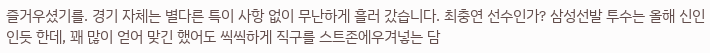즐거우셨기를. 경기 자체는 별다른 특이 사항 없이 무난하게 흘러 갔습니다. 최충연 선수인가? 삼성선발 투수는 올해 신인인듯 한데, 꽤 많이 얻어 맞긴 했어도 씩씩하게 직구를 스트존에우겨넣는 담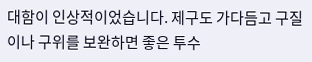대함이 인상적이었습니다. 제구도 가다듬고 구질이나 구위를 보완하면 좋은 투수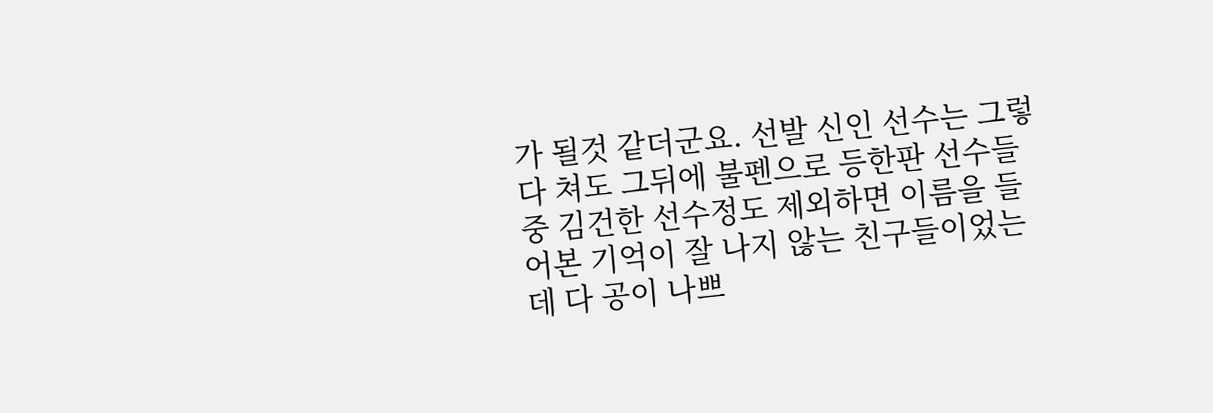가 될것 같더군요. 선발 신인 선수는 그렇다 쳐도 그뒤에 불펜으로 등한판 선수들중 김건한 선수정도 제외하면 이름을 들어본 기억이 잘 나지 않는 친구들이었는데 다 공이 나쁘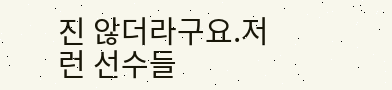진 않더라구요.저런 선수들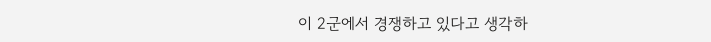이 2군에서 경쟁하고 있다고 생각하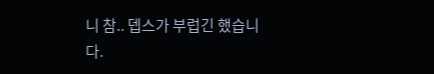니 참.. 뎁스가 부럽긴 했습니다.